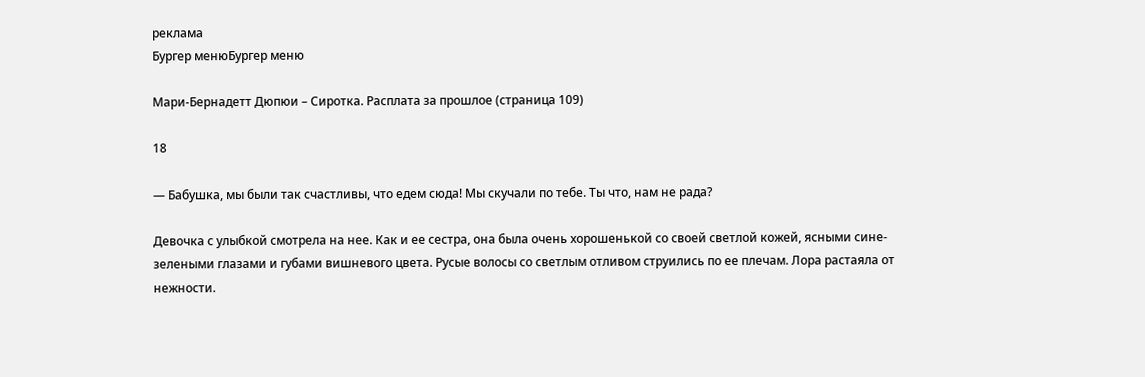реклама
Бургер менюБургер меню

Мари-Бернадетт Дюпюи – Сиротка. Расплата за прошлое (страница 109)

18

— Бабушка, мы были так счастливы, что едем сюда! Мы скучали по тебе. Ты что, нам не рада?

Девочка с улыбкой смотрела на нее. Как и ее сестра, она была очень хорошенькой со своей светлой кожей, ясными сине-зелеными глазами и губами вишневого цвета. Русые волосы со светлым отливом струились по ее плечам. Лора растаяла от нежности.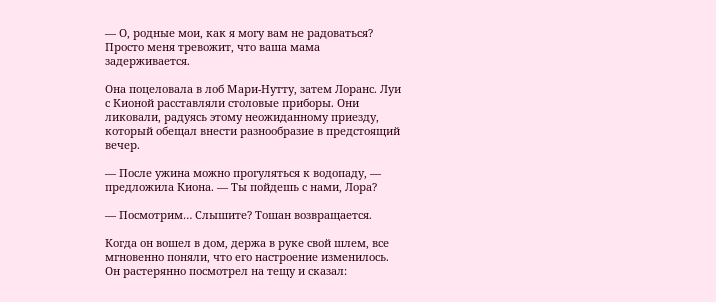— О, родные мои, как я могу вам не радоваться? Просто меня тревожит, что ваша мама задерживается.

Она поцеловала в лоб Мари-Нутту, затем Лоранс. Луи с Кионой расставляли столовые приборы. Они ликовали, радуясь этому неожиданному приезду, который обещал внести разнообразие в предстоящий вечер.

— После ужина можно прогуляться к водопаду, — предложила Киона. — Ты пойдешь с нами, Лора?

— Посмотрим… Слышите? Тошан возвращается.

Когда он вошел в дом, держа в руке свой шлем, все мгновенно поняли, что его настроение изменилось. Он растерянно посмотрел на тещу и сказал: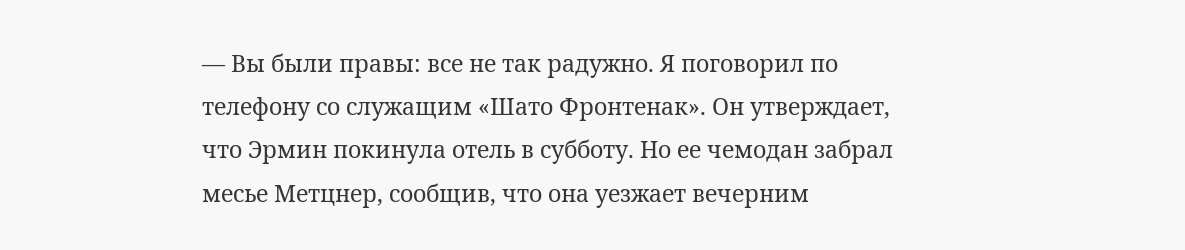— Вы были правы: все не так радужно. Я поговорил по телефону со служащим «Шато Фронтенак». Он утверждает, что Эрмин покинула отель в субботу. Но ее чемодан забрал месье Метцнер, сообщив, что она уезжает вечерним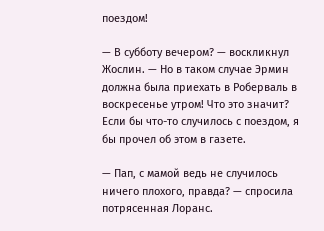поездом!

— В субботу вечером? — воскликнул Жослин. — Но в таком случае Эрмин должна была приехать в Роберваль в воскресенье утром! Что это значит? Если бы что-то случилось с поездом, я бы прочел об этом в газете.

— Пап, с мамой ведь не случилось ничего плохого, правда? — спросила потрясенная Лоранс.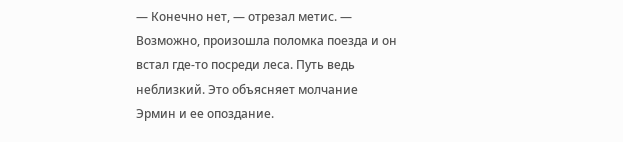— Конечно нет, — отрезал метис. — Возможно, произошла поломка поезда и он встал где-то посреди леса. Путь ведь неблизкий. Это объясняет молчание Эрмин и ее опоздание.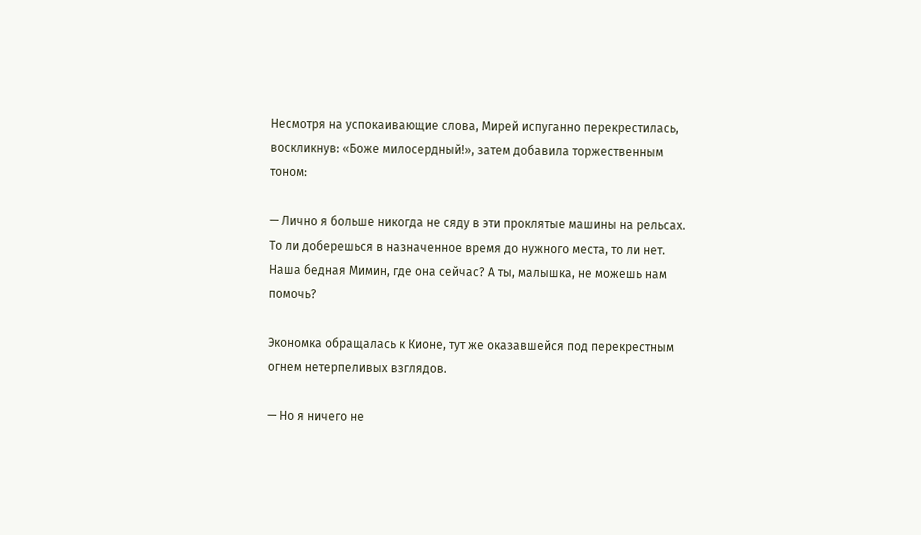Несмотря на успокаивающие слова, Мирей испуганно перекрестилась, воскликнув: «Боже милосердный!», затем добавила торжественным тоном:

— Лично я больше никогда не сяду в эти проклятые машины на рельсах. То ли доберешься в назначенное время до нужного места, то ли нет. Наша бедная Мимин, где она сейчас? А ты, малышка, не можешь нам помочь?

Экономка обращалась к Кионе, тут же оказавшейся под перекрестным огнем нетерпеливых взглядов.

— Но я ничего не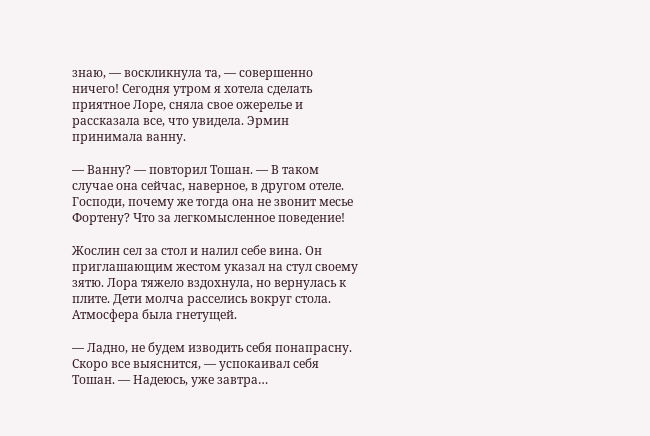знаю, — воскликнула та, — совершенно ничего! Сегодня утром я хотела сделать приятное Лоре, сняла свое ожерелье и рассказала все, что увидела. Эрмин принимала ванну.

— Ванну? — повторил Тошан. — В таком случае она сейчас, наверное, в другом отеле. Господи, почему же тогда она не звонит месье Фортену? Что за легкомысленное поведение!

Жослин сел за стол и налил себе вина. Он приглашающим жестом указал на стул своему зятю. Лора тяжело вздохнула, но вернулась к плите. Дети молча расселись вокруг стола. Атмосфера была гнетущей.

— Ладно, не будем изводить себя понапрасну. Скоро все выяснится, — успокаивал себя Тошан. — Надеюсь, уже завтра…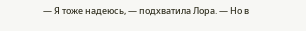— Я тоже надеюсь, — подхватила Лора. — Но в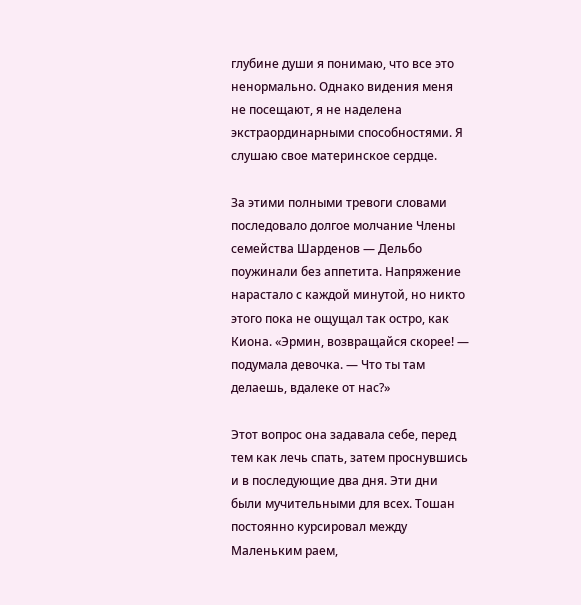глубине души я понимаю, что все это ненормально. Однако видения меня не посещают, я не наделена экстраординарными способностями. Я слушаю свое материнское сердце.

За этими полными тревоги словами последовало долгое молчание Члены семейства Шарденов — Дельбо поужинали без аппетита. Напряжение нарастало с каждой минутой, но никто этого пока не ощущал так остро, как Киона. «Эрмин, возвращайся скорее! — подумала девочка. — Что ты там делаешь, вдалеке от нас?»

Этот вопрос она задавала себе, перед тем как лечь спать, затем проснувшись и в последующие два дня. Эти дни были мучительными для всех. Тошан постоянно курсировал между Маленьким раем,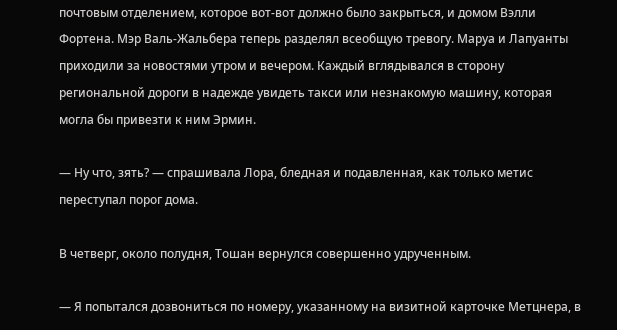почтовым отделением, которое вот-вот должно было закрыться, и домом Вэлли Фортена. Мэр Валь-Жальбера теперь разделял всеобщую тревогу. Маруа и Лапуанты приходили за новостями утром и вечером. Каждый вглядывался в сторону региональной дороги в надежде увидеть такси или незнакомую машину, которая могла бы привезти к ним Эрмин.

— Ну что, зять? — спрашивала Лора, бледная и подавленная, как только метис переступал порог дома.

В четверг, около полудня, Тошан вернулся совершенно удрученным.

— Я попытался дозвониться по номеру, указанному на визитной карточке Метцнера, в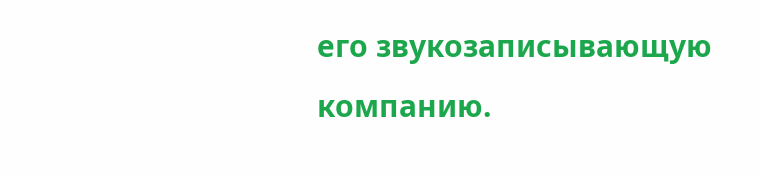его звукозаписывающую компанию.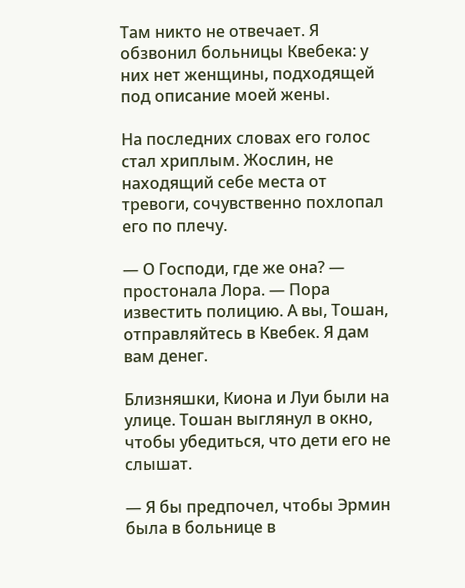Там никто не отвечает. Я обзвонил больницы Квебека: у них нет женщины, подходящей под описание моей жены.

На последних словах его голос стал хриплым. Жослин, не находящий себе места от тревоги, сочувственно похлопал его по плечу.

— О Господи, где же она? — простонала Лора. — Пора известить полицию. А вы, Тошан, отправляйтесь в Квебек. Я дам вам денег.

Близняшки, Киона и Луи были на улице. Тошан выглянул в окно, чтобы убедиться, что дети его не слышат.

— Я бы предпочел, чтобы Эрмин была в больнице в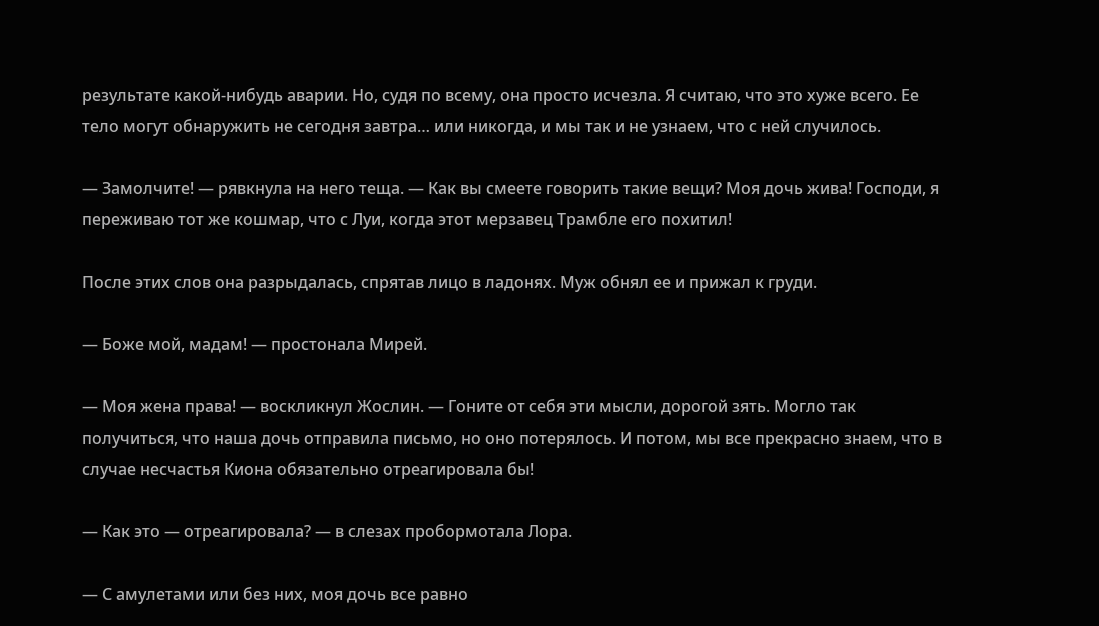результате какой-нибудь аварии. Но, судя по всему, она просто исчезла. Я считаю, что это хуже всего. Ее тело могут обнаружить не сегодня завтра… или никогда, и мы так и не узнаем, что с ней случилось.

— Замолчите! — рявкнула на него теща. — Как вы смеете говорить такие вещи? Моя дочь жива! Господи, я переживаю тот же кошмар, что с Луи, когда этот мерзавец Трамбле его похитил!

После этих слов она разрыдалась, спрятав лицо в ладонях. Муж обнял ее и прижал к груди.

— Боже мой, мадам! — простонала Мирей.

— Моя жена права! — воскликнул Жослин. — Гоните от себя эти мысли, дорогой зять. Могло так получиться, что наша дочь отправила письмо, но оно потерялось. И потом, мы все прекрасно знаем, что в случае несчастья Киона обязательно отреагировала бы!

— Как это — отреагировала? — в слезах пробормотала Лора.

— С амулетами или без них, моя дочь все равно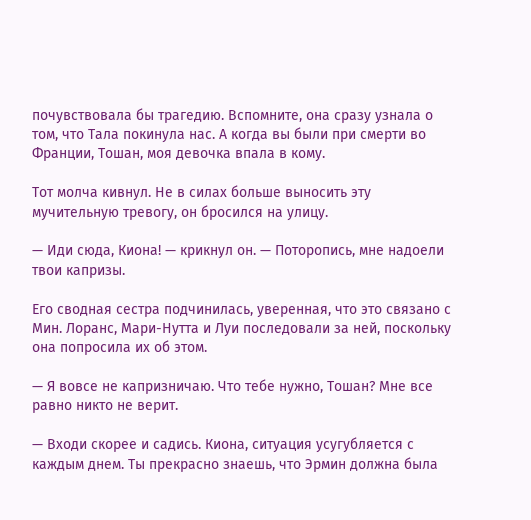почувствовала бы трагедию. Вспомните, она сразу узнала о том, что Тала покинула нас. А когда вы были при смерти во Франции, Тошан, моя девочка впала в кому.

Тот молча кивнул. Не в силах больше выносить эту мучительную тревогу, он бросился на улицу.

— Иди сюда, Киона! — крикнул он. — Поторопись, мне надоели твои капризы.

Его сводная сестра подчинилась, уверенная, что это связано с Мин. Лоранс, Мари-Нутта и Луи последовали за ней, поскольку она попросила их об этом.

— Я вовсе не капризничаю. Что тебе нужно, Тошан? Мне все равно никто не верит.

— Входи скорее и садись. Киона, ситуация усугубляется с каждым днем. Ты прекрасно знаешь, что Эрмин должна была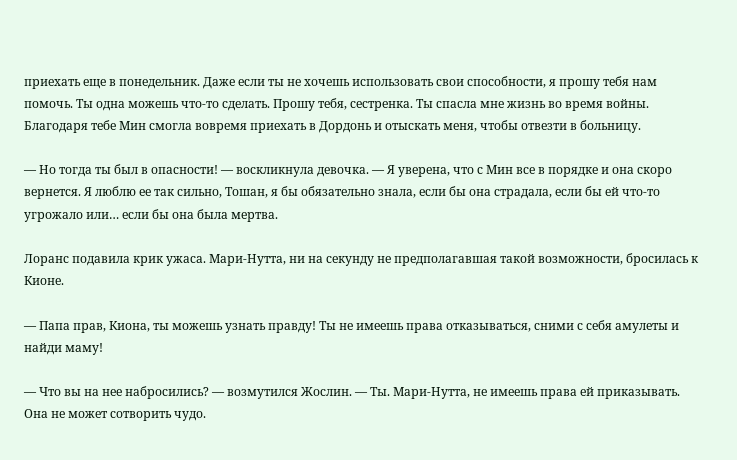приехать еще в понедельник. Даже если ты не хочешь использовать свои способности, я прошу тебя нам помочь. Ты одна можешь что-то сделать. Прошу тебя, сестренка. Ты спасла мне жизнь во время войны. Благодаря тебе Мин смогла вовремя приехать в Дордонь и отыскать меня, чтобы отвезти в больницу.

— Но тогда ты был в опасности! — воскликнула девочка. — Я уверена, что с Мин все в порядке и она скоро вернется. Я люблю ее так сильно, Тошан, я бы обязательно знала, если бы она страдала, если бы ей что-то угрожало или… если бы она была мертва.

Лоранс подавила крик ужаса. Мари-Нутта, ни на секунду не предполагавшая такой возможности, бросилась к Кионе.

— Папа прав, Киона, ты можешь узнать правду! Ты не имеешь права отказываться, сними с себя амулеты и найди маму!

— Что вы на нее набросились? — возмутился Жослин. — Ты. Мари-Нутта, не имеешь права ей приказывать. Она не может сотворить чудо.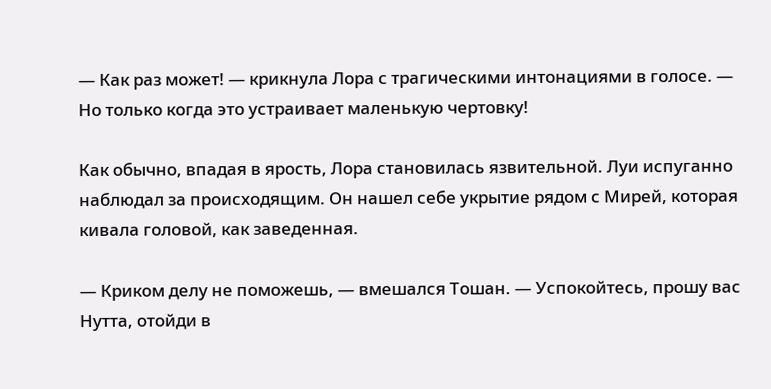— Как раз может! — крикнула Лора с трагическими интонациями в голосе. — Но только когда это устраивает маленькую чертовку!

Как обычно, впадая в ярость, Лора становилась язвительной. Луи испуганно наблюдал за происходящим. Он нашел себе укрытие рядом с Мирей, которая кивала головой, как заведенная.

— Криком делу не поможешь, — вмешался Тошан. — Успокойтесь, прошу вас Нутта, отойди в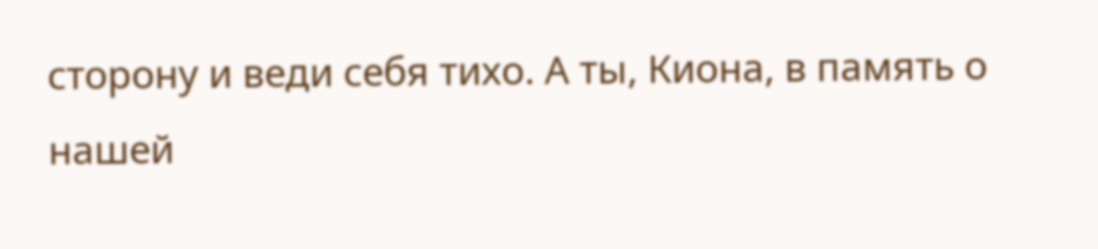сторону и веди себя тихо. А ты, Киона, в память о нашей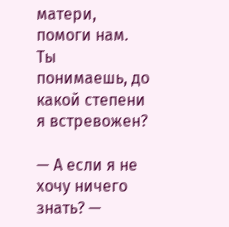матери, помоги нам. Ты понимаешь, до какой степени я встревожен?

— А если я не хочу ничего знать? —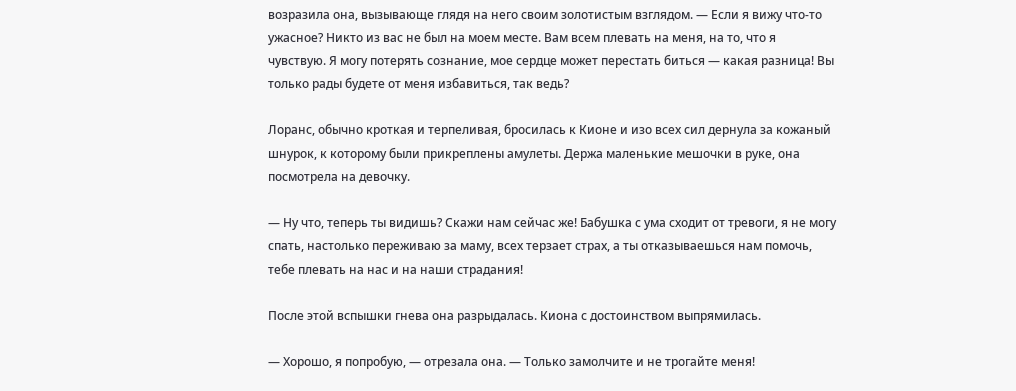возразила она, вызывающе глядя на него своим золотистым взглядом. — Если я вижу что-то ужасное? Никто из вас не был на моем месте. Вам всем плевать на меня, на то, что я чувствую. Я могу потерять сознание, мое сердце может перестать биться — какая разница! Вы только рады будете от меня избавиться, так ведь?

Лоранс, обычно кроткая и терпеливая, бросилась к Кионе и изо всех сил дернула за кожаный шнурок, к которому были прикреплены амулеты. Держа маленькие мешочки в руке, она посмотрела на девочку.

— Ну что, теперь ты видишь? Скажи нам сейчас же! Бабушка с ума сходит от тревоги, я не могу спать, настолько переживаю за маму, всех терзает страх, а ты отказываешься нам помочь, тебе плевать на нас и на наши страдания!

После этой вспышки гнева она разрыдалась. Киона с достоинством выпрямилась.

— Хорошо, я попробую, — отрезала она. — Только замолчите и не трогайте меня!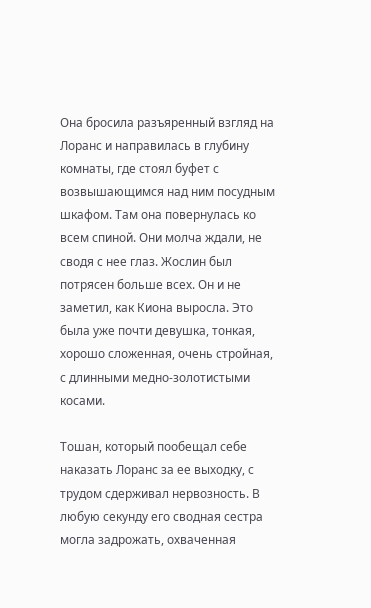Она бросила разъяренный взгляд на Лоранс и направилась в глубину комнаты, где стоял буфет с возвышающимся над ним посудным шкафом. Там она повернулась ко всем спиной. Они молча ждали, не сводя с нее глаз. Жослин был потрясен больше всех. Он и не заметил, как Киона выросла. Это была уже почти девушка, тонкая, хорошо сложенная, очень стройная, с длинными медно-золотистыми косами.

Тошан, который пообещал себе наказать Лоранс за ее выходку, с трудом сдерживал нервозность. В любую секунду его сводная сестра могла задрожать, охваченная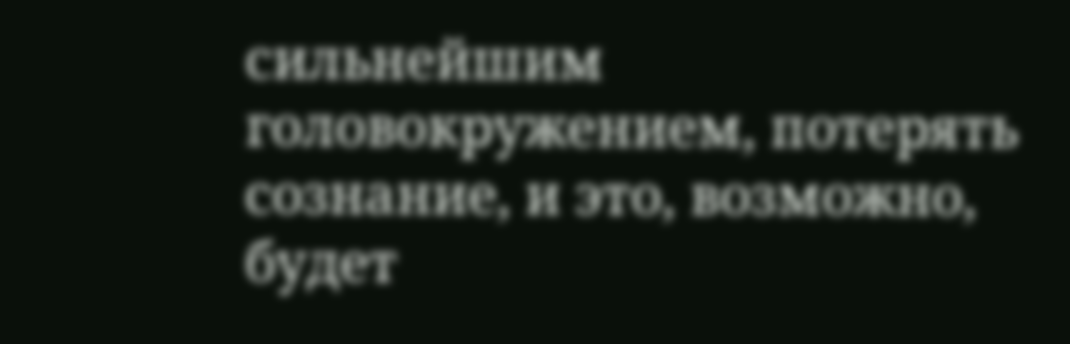сильнейшим головокружением, потерять сознание, и это, возможно, будет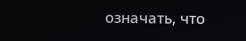означать, что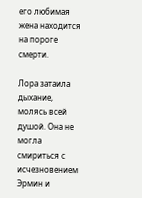его любимая жена находится на пороге смерти.

Лора затаила дыхание, молясь всей душой. Она не могла смириться с исчезновением Эрмин и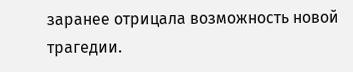заранее отрицала возможность новой трагедии.